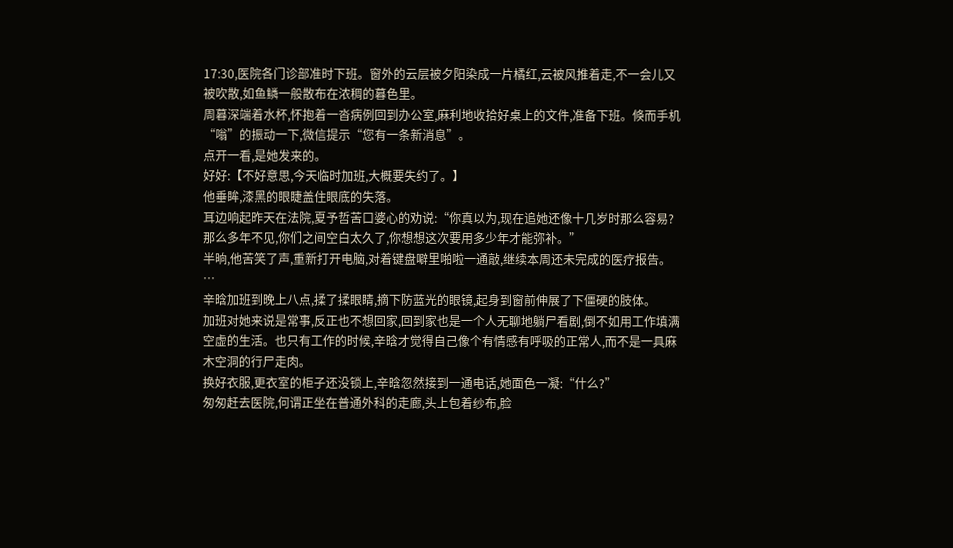17:30,医院各门诊部准时下班。窗外的云层被夕阳染成一片橘红,云被风推着走,不一会儿又被吹散,如鱼鳞一般散布在浓稠的暮色里。
周暮深端着水杯,怀抱着一沓病例回到办公室,麻利地收拾好桌上的文件,准备下班。倏而手机“嗡”的振动一下,微信提示“您有一条新消息”。
点开一看,是她发来的。
好好:【不好意思,今天临时加班,大概要失约了。】
他垂眸,漆黑的眼睫盖住眼底的失落。
耳边响起昨天在法院,夏予哲苦口婆心的劝说:“你真以为,现在追她还像十几岁时那么容易?那么多年不见,你们之间空白太久了,你想想这次要用多少年才能弥补。”
半晌,他苦笑了声,重新打开电脑,对着键盘噼里啪啦一通敲,继续本周还未完成的医疗报告。
…
辛晗加班到晚上八点,揉了揉眼睛,摘下防蓝光的眼镜,起身到窗前伸展了下僵硬的肢体。
加班对她来说是常事,反正也不想回家,回到家也是一个人无聊地躺尸看剧,倒不如用工作填满空虚的生活。也只有工作的时候,辛晗才觉得自己像个有情感有呼吸的正常人,而不是一具麻木空洞的行尸走肉。
换好衣服,更衣室的柜子还没锁上,辛晗忽然接到一通电话,她面色一凝:“什么?”
匆匆赶去医院,何谓正坐在普通外科的走廊,头上包着纱布,脸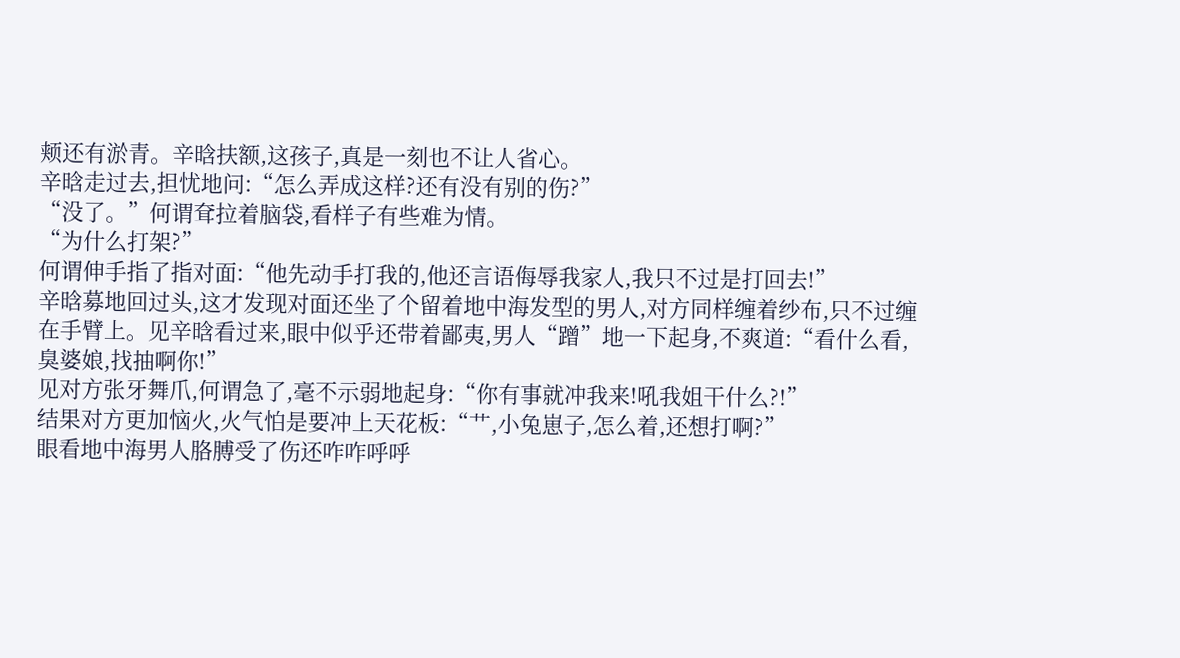颊还有淤青。辛晗扶额,这孩子,真是一刻也不让人省心。
辛晗走过去,担忧地问:“怎么弄成这样?还有没有别的伤?”
“没了。”何谓耷拉着脑袋,看样子有些难为情。
“为什么打架?”
何谓伸手指了指对面:“他先动手打我的,他还言语侮辱我家人,我只不过是打回去!”
辛晗募地回过头,这才发现对面还坐了个留着地中海发型的男人,对方同样缠着纱布,只不过缠在手臂上。见辛晗看过来,眼中似乎还带着鄙夷,男人“蹭”地一下起身,不爽道:“看什么看,臭婆娘,找抽啊你!”
见对方张牙舞爪,何谓急了,毫不示弱地起身:“你有事就冲我来!吼我姐干什么?!”
结果对方更加恼火,火气怕是要冲上天花板:“艹,小兔崽子,怎么着,还想打啊?”
眼看地中海男人胳膊受了伤还咋咋呼呼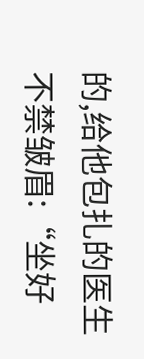的,给他包扎的医生不禁皱眉:“坐好